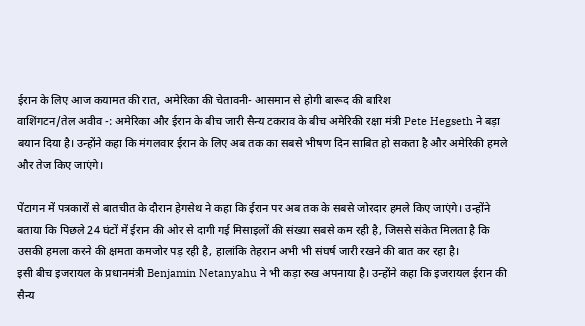ईरान के लिए आज कयामत की रात, अमेरिका की चेतावनी- आसमान से होगी बारूद की बारिश
वाशिंगटन/तेल अवीव -: अमेरिका और ईरान के बीच जारी सैन्य टकराव के बीच अमेरिकी रक्षा मंत्री Pete Hegseth ने बड़ा बयान दिया है। उन्होंने कहा कि मंगलवार ईरान के लिए अब तक का सबसे भीषण दिन साबित हो सकता है और अमेरिकी हमले और तेज किए जाएंगे।

पेंटागन में पत्रकारों से बातचीत के दौरान हेगसेथ ने कहा कि ईरान पर अब तक के सबसे जोरदार हमले किए जाएंगे। उन्होंने बताया कि पिछले 24 घंटों में ईरान की ओर से दागी गई मिसाइलों की संख्या सबसे कम रही है, जिससे संकेत मिलता है कि उसकी हमला करने की क्षमता कमजोर पड़ रही है, हालांकि तेहरान अभी भी संघर्ष जारी रखने की बात कर रहा है।
इसी बीच इजरायल के प्रधानमंत्री Benjamin Netanyahu ने भी कड़ा रुख अपनाया है। उन्होंने कहा कि इजरायल ईरान की सैन्य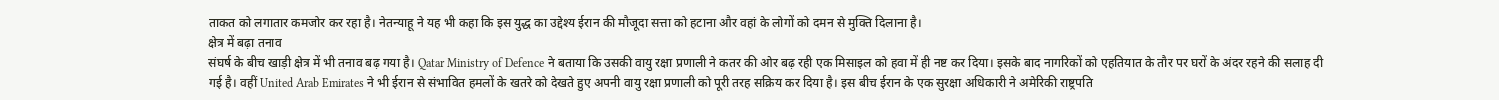ताकत को लगातार कमजोर कर रहा है। नेतन्याहू ने यह भी कहा कि इस युद्ध का उद्देश्य ईरान की मौजूदा सत्ता को हटाना और वहां के लोगों को दमन से मुक्ति दिलाना है।
क्षेत्र में बढ़ा तनाव
संघर्ष के बीच खाड़ी क्षेत्र में भी तनाव बढ़ गया है। Qatar Ministry of Defence ने बताया कि उसकी वायु रक्षा प्रणाली ने कतर की ओर बढ़ रही एक मिसाइल को हवा में ही नष्ट कर दिया। इसके बाद नागरिकों को एहतियात के तौर पर घरों के अंदर रहने की सलाह दी गई है। वहीं United Arab Emirates ने भी ईरान से संभावित हमलों के खतरे को देखते हुए अपनी वायु रक्षा प्रणाली को पूरी तरह सक्रिय कर दिया है। इस बीच ईरान के एक सुरक्षा अधिकारी ने अमेरिकी राष्ट्रपति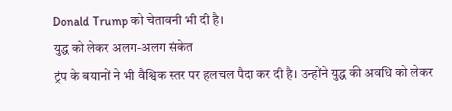Donald Trump को चेतावनी भी दी है।
युद्ध को लेकर अलग-अलग संकेत
ट्रंप के बयानों ने भी वैश्विक स्तर पर हलचल पैदा कर दी है। उन्होंने युद्ध की अवधि को लेकर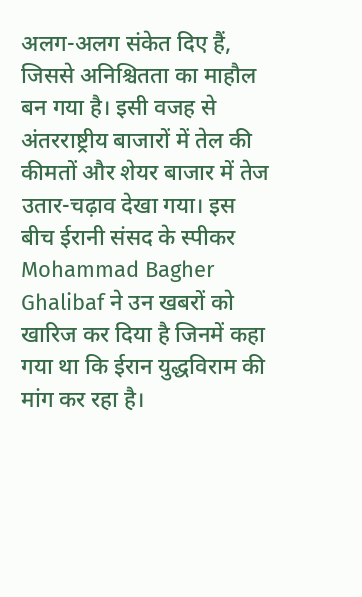अलग-अलग संकेत दिए हैं, जिससे अनिश्चितता का माहौल बन गया है। इसी वजह से अंतरराष्ट्रीय बाजारों में तेल की कीमतों और शेयर बाजार में तेज उतार-चढ़ाव देखा गया। इस बीच ईरानी संसद के स्पीकर Mohammad Bagher Ghalibaf ने उन खबरों को खारिज कर दिया है जिनमें कहा गया था कि ईरान युद्धविराम की मांग कर रहा है।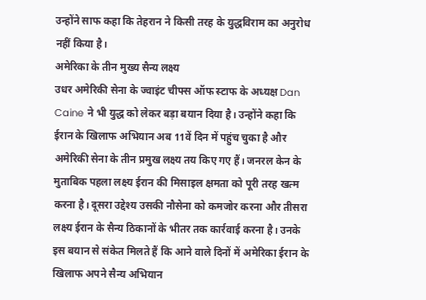उन्होंने साफ कहा कि तेहरान ने किसी तरह के युद्धविराम का अनुरोध नहीं किया है।
अमेरिका के तीन मुख्य सैन्य लक्ष्य
उधर अमेरिकी सेना के ज्वाइंट चीफ्स ऑफ स्टाफ के अध्यक्ष Dan Caine ने भी युद्ध को लेकर बड़ा बयान दिया है। उन्होंने कहा कि ईरान के खिलाफ अभियान अब 11वें दिन में पहुंच चुका है और अमेरिकी सेना के तीन प्रमुख लक्ष्य तय किए गए हैं। जनरल केन के मुताबिक पहला लक्ष्य ईरान की मिसाइल क्षमता को पूरी तरह खत्म करना है। दूसरा उद्देश्य उसकी नौसेना को कमजोर करना और तीसरा लक्ष्य ईरान के सैन्य ठिकानों के भीतर तक कार्रवाई करना है। उनके इस बयान से संकेत मिलते हैं कि आने वाले दिनों में अमेरिका ईरान के खिलाफ अपने सैन्य अभियान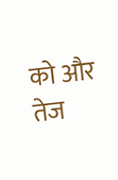को और तेज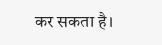कर सकता है।